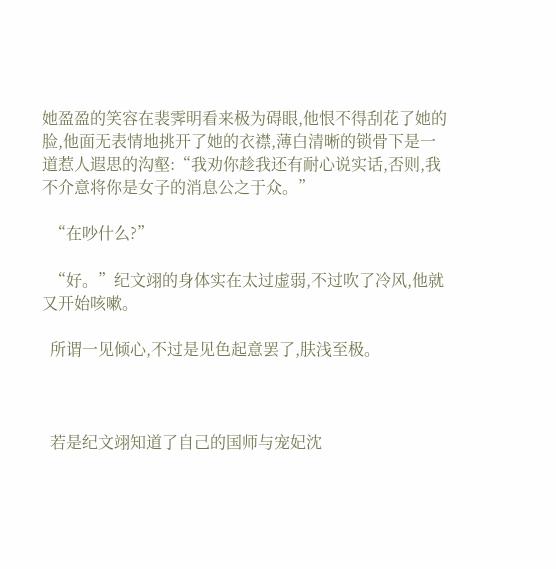她盈盈的笑容在裴霁明看来极为碍眼,他恨不得刮花了她的脸,他面无表情地挑开了她的衣襟,薄白清晰的锁骨下是一道惹人遐思的沟壑:“我劝你趁我还有耐心说实话,否则,我不介意将你是女子的消息公之于众。”

  “在吵什么?”

  “好。”纪文翊的身体实在太过虚弱,不过吹了冷风,他就又开始咳嗽。

  所谓一见倾心,不过是见色起意罢了,肤浅至极。



  若是纪文翊知道了自己的国师与宠妃沈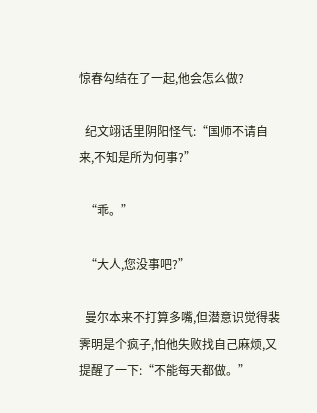惊春勾结在了一起,他会怎么做?

  纪文翊话里阴阳怪气:“国师不请自来,不知是所为何事?”

  “乖。”

  “大人,您没事吧?”

  曼尔本来不打算多嘴,但潜意识觉得裴霁明是个疯子,怕他失败找自己麻烦,又提醒了一下:“不能每天都做。”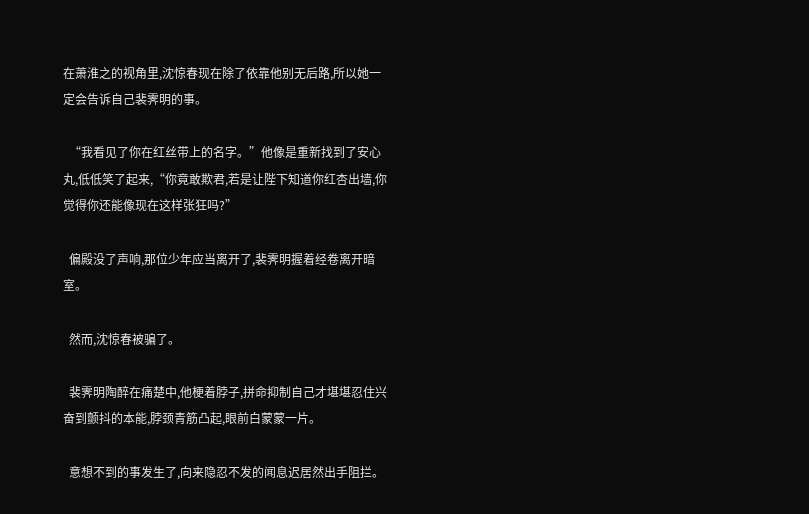在萧淮之的视角里,沈惊春现在除了依靠他别无后路,所以她一定会告诉自己裴霁明的事。

  “我看见了你在红丝带上的名字。”他像是重新找到了安心丸,低低笑了起来,“你竟敢欺君,若是让陛下知道你红杏出墙,你觉得你还能像现在这样张狂吗?”

  偏殿没了声响,那位少年应当离开了,裴霁明握着经卷离开暗室。

  然而,沈惊春被骗了。

  裴霁明陶醉在痛楚中,他梗着脖子,拼命抑制自己才堪堪忍住兴奋到颤抖的本能,脖颈青筋凸起,眼前白蒙蒙一片。

  意想不到的事发生了,向来隐忍不发的闻息迟居然出手阻拦。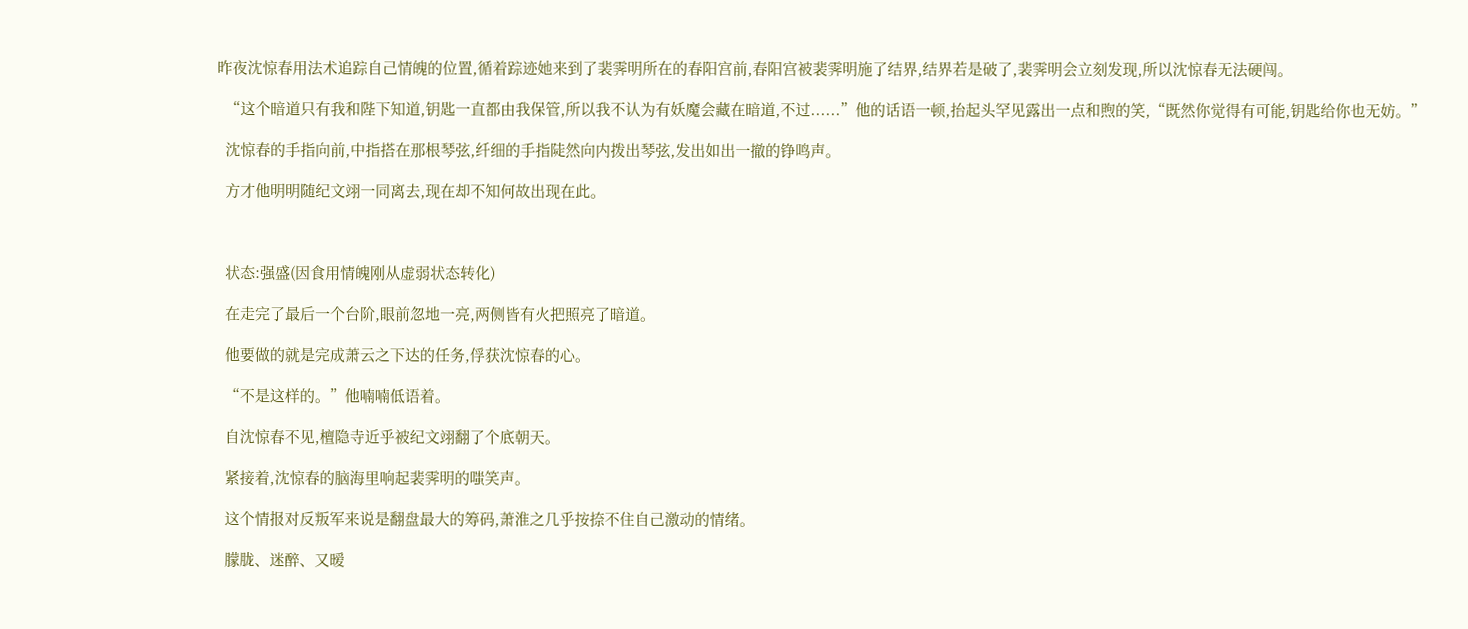昨夜沈惊春用法术追踪自己情魄的位置,循着踪迹她来到了裴霁明所在的春阳宫前,春阳宫被裴霁明施了结界,结界若是破了,裴霁明会立刻发现,所以沈惊春无法硬闯。

  “这个暗道只有我和陛下知道,钥匙一直都由我保管,所以我不认为有妖魔会藏在暗道,不过......”他的话语一顿,抬起头罕见露出一点和煦的笑,“既然你觉得有可能,钥匙给你也无妨。”

  沈惊春的手指向前,中指搭在那根琴弦,纤细的手指陡然向内拨出琴弦,发出如出一撤的铮鸣声。

  方才他明明随纪文翊一同离去,现在却不知何故出现在此。



  状态:强盛(因食用情魄刚从虚弱状态转化)

  在走完了最后一个台阶,眼前忽地一亮,两侧皆有火把照亮了暗道。

  他要做的就是完成萧云之下达的任务,俘获沈惊春的心。

  “不是这样的。”他喃喃低语着。

  自沈惊春不见,檀隐寺近乎被纪文翊翻了个底朝天。

  紧接着,沈惊春的脑海里响起裴霁明的嗤笑声。

  这个情报对反叛军来说是翻盘最大的筹码,萧淮之几乎按捺不住自己激动的情绪。

  朦胧、迷醉、又暧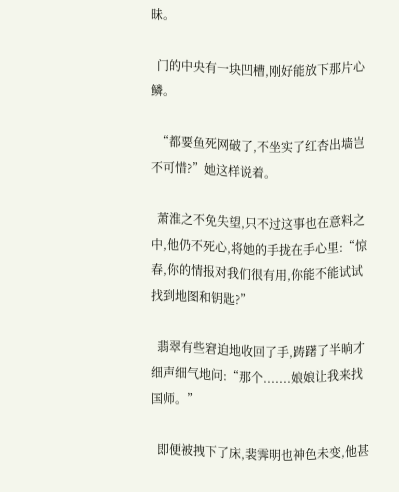昧。

  门的中央有一块凹槽,刚好能放下那片心鳞。

  “都要鱼死网破了,不坐实了红杏出墙岂不可惜?”她这样说着。

  萧淮之不免失望,只不过这事也在意料之中,他仍不死心,将她的手拢在手心里:“惊春,你的情报对我们很有用,你能不能试试找到地图和钥匙?”

  翡翠有些窘迫地收回了手,踌躇了半晌才细声细气地问:“那个.......娘娘让我来找国师。”

  即便被拽下了床,裴霁明也神色未变,他甚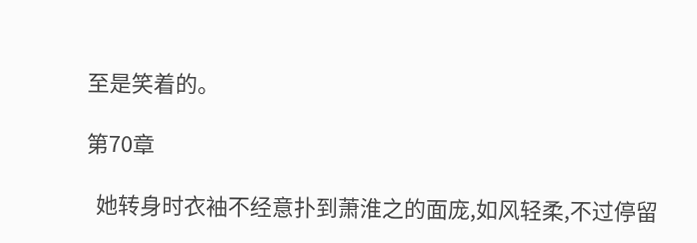至是笑着的。

第70章

  她转身时衣袖不经意扑到萧淮之的面庞,如风轻柔,不过停留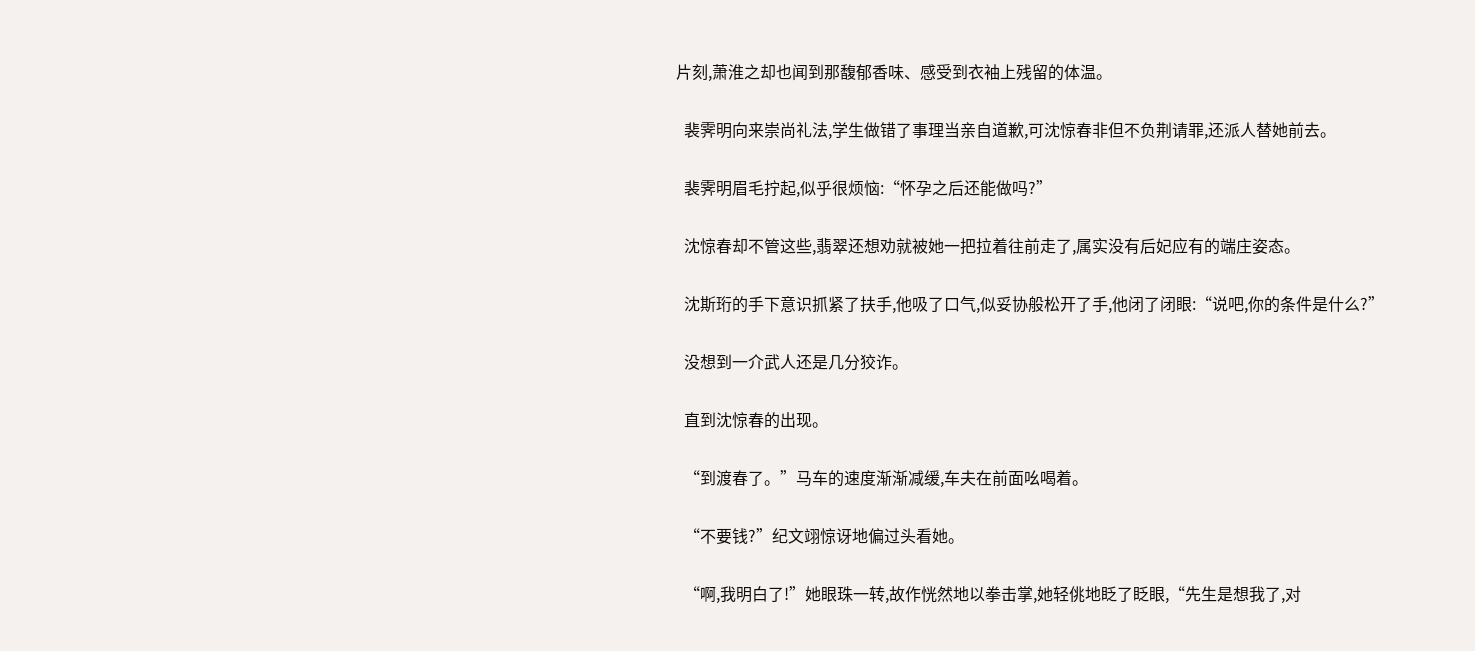片刻,萧淮之却也闻到那馥郁香味、感受到衣袖上残留的体温。

  裴霁明向来崇尚礼法,学生做错了事理当亲自道歉,可沈惊春非但不负荆请罪,还派人替她前去。

  裴霁明眉毛拧起,似乎很烦恼:“怀孕之后还能做吗?”

  沈惊春却不管这些,翡翠还想劝就被她一把拉着往前走了,属实没有后妃应有的端庄姿态。

  沈斯珩的手下意识抓紧了扶手,他吸了口气,似妥协般松开了手,他闭了闭眼:“说吧,你的条件是什么?”

  没想到一介武人还是几分狡诈。

  直到沈惊春的出现。

  “到渡春了。”马车的速度渐渐减缓,车夫在前面吆喝着。

  “不要钱?”纪文翊惊讶地偏过头看她。

  “啊,我明白了!”她眼珠一转,故作恍然地以拳击掌,她轻佻地眨了眨眼,“先生是想我了,对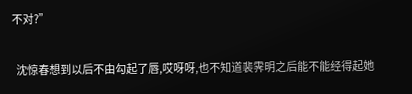不对?”

  沈惊春想到以后不由勾起了唇,哎呀呀,也不知道裴霁明之后能不能经得起她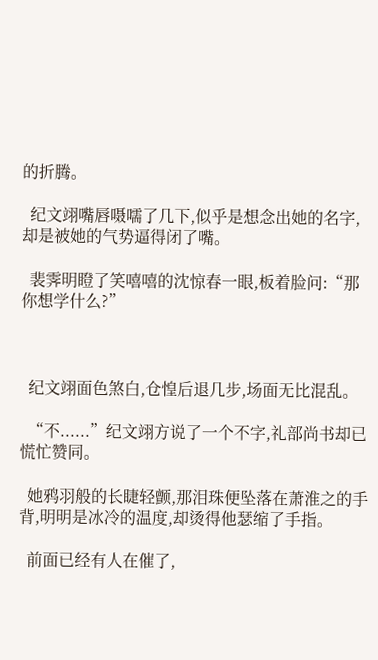的折腾。

  纪文翊嘴唇嗫嚅了几下,似乎是想念出她的名字,却是被她的气势逼得闭了嘴。

  裴霁明瞪了笑嘻嘻的沈惊春一眼,板着脸问:“那你想学什么?”



  纪文翊面色煞白,仓惶后退几步,场面无比混乱。

  “不......”纪文翊方说了一个不字,礼部尚书却已慌忙赞同。

  她鸦羽般的长睫轻颤,那泪珠便坠落在萧淮之的手背,明明是冰冷的温度,却烫得他瑟缩了手指。

  前面已经有人在催了,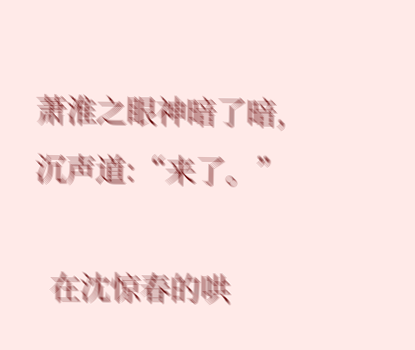萧淮之眼神暗了暗,沉声道:“来了。”

  在沈惊春的哄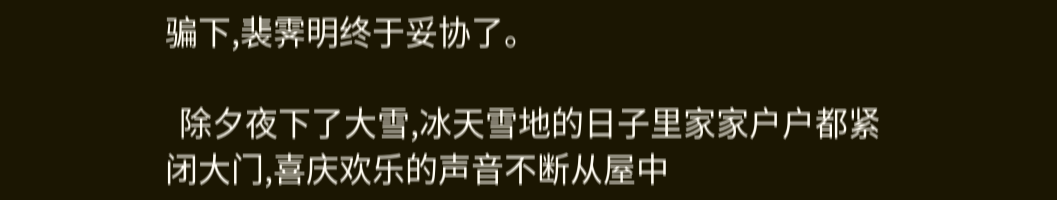骗下,裴霁明终于妥协了。

  除夕夜下了大雪,冰天雪地的日子里家家户户都紧闭大门,喜庆欢乐的声音不断从屋中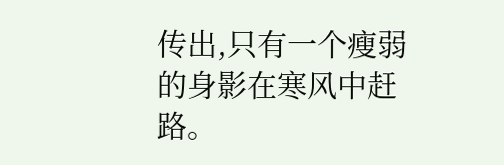传出,只有一个瘦弱的身影在寒风中赶路。